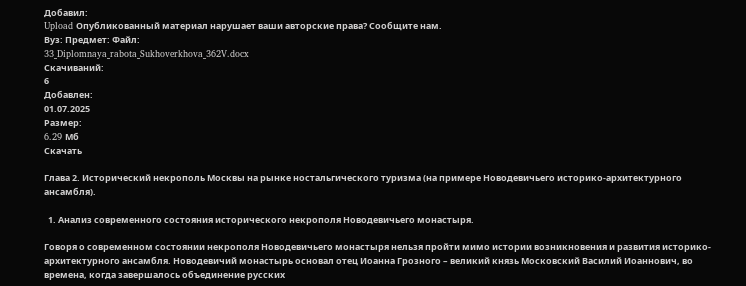Добавил:
Upload Опубликованный материал нарушает ваши авторские права? Сообщите нам.
Вуз: Предмет: Файл:
33_Diplomnaya_rabota_Sukhoverkhova_362V.docx
Скачиваний:
6
Добавлен:
01.07.2025
Размер:
6.29 Mб
Скачать

Глава 2. Исторический некрополь Москвы на рынке ностальгического туризма (на примере Новодевичьего историко-архитектурного ансамбля).

  1. Анализ современного состояния исторического некрополя Новодевичьего монастыря.

Говоря о современном состоянии некрополя Новодевичьего монастыря нельзя пройти мимо истории возникновения и развития историко-архитектурного ансамбля. Новодевичий монастырь основал отец Иоанна Грозного – великий князь Московский Василий Иоаннович, во времена, когда завершалось объединение русских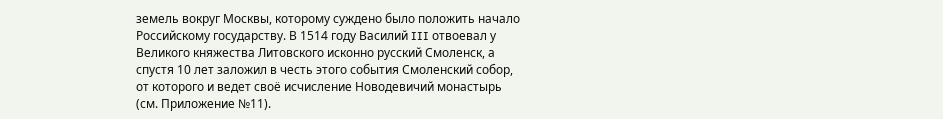земель вокруг Москвы, которому суждено было положить начало Российскому государству. В 1514 году Василий III отвоевал у Великого княжества Литовского исконно русский Смоленск, а спустя 10 лет заложил в честь этого события Смоленский собор, от которого и ведет своё исчисление Новодевичий монастырь (см. Приложение №11).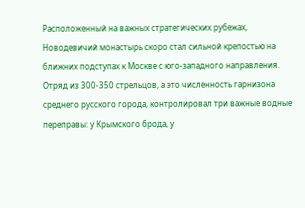Расположенный на важных стратегических рубежах, Новодевичий монастырь скоро стал сильной крепостью на ближних подступах к Москве с юго-западного направления. Отряд из 300-350 стрельцов, а это численность гарнизона среднего русского города, контролировал три важные водные переправы: у Крымского брода, у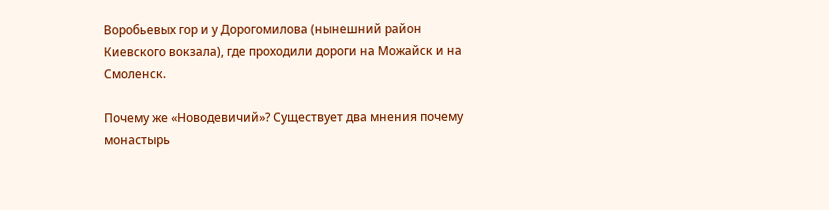Воробьевых гор и у Дорогомилова (нынешний район Киевского вокзала), где проходили дороги на Можайск и на Смоленск.

Почему же «Новодевичий»? Существует два мнения почему монастырь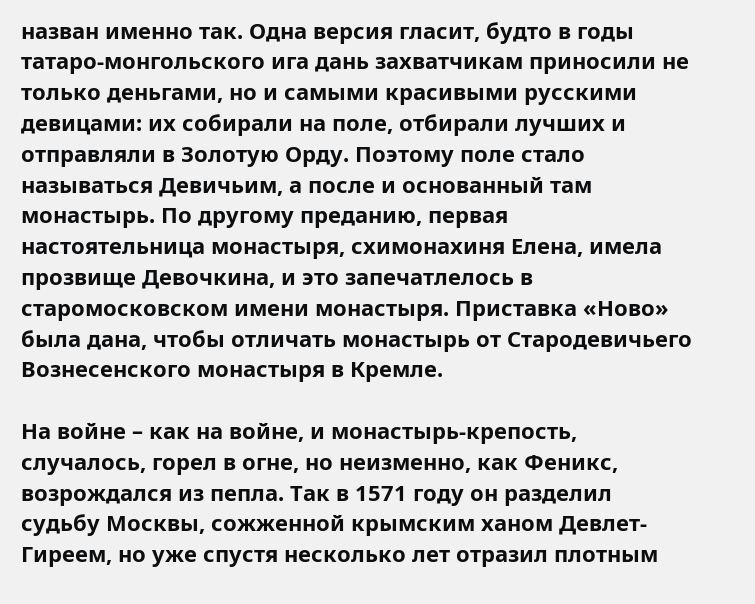назван именно так. Одна версия гласит, будто в годы татаро-монгольского ига дань захватчикам приносили не только деньгами, но и самыми красивыми русскими девицами: их собирали на поле, отбирали лучших и отправляли в Золотую Орду. Поэтому поле стало называться Девичьим, а после и основанный там монастырь. По другому преданию, первая настоятельница монастыря, схимонахиня Елена, имела прозвище Девочкина, и это запечатлелось в старомосковском имени монастыря. Приставка «Ново» была дана, чтобы отличать монастырь от Стародевичьего Вознесенского монастыря в Кремле.

На войне – как на войне, и монастырь-крепость, случалось, горел в огне, но неизменно, как Феникс, возрождался из пепла. Так в 1571 году он разделил судьбу Москвы, сожженной крымским ханом Девлет-Гиреем, но уже спустя несколько лет отразил плотным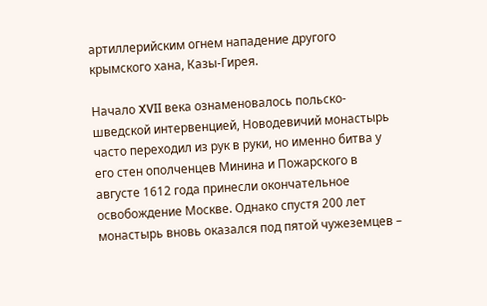артиллерийским огнем нападение другого крымского хана, Казы-Гирея.

Начало XVII века ознаменовалось польско-шведской интервенцией, Новодевичий монастырь часто переходил из рук в руки, но именно битва у его стен ополченцев Минина и Пожарского в августе 1612 года принесли окончательное освобождение Москве. Однако спустя 200 лет монастырь вновь оказался под пятой чужеземцев –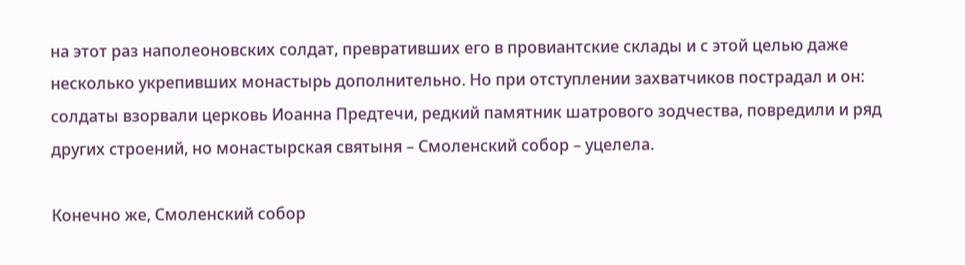на этот раз наполеоновских солдат, превративших его в провиантские склады и с этой целью даже несколько укрепивших монастырь дополнительно. Но при отступлении захватчиков пострадал и он: солдаты взорвали церковь Иоанна Предтечи, редкий памятник шатрового зодчества, повредили и ряд других строений, но монастырская святыня – Смоленский собор – уцелела.

Конечно же, Смоленский собор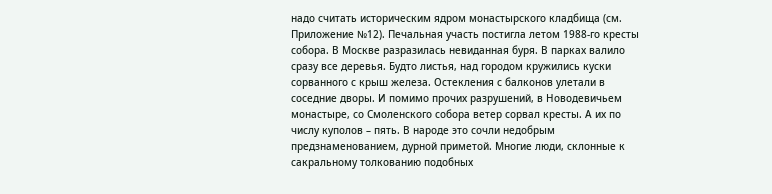надо считать историческим ядром монастырского кладбища (см. Приложение №12). Печальная участь постигла летом 1988-го кресты собора. В Москве разразилась невиданная буря. В парках валило сразу все деревья. Будто листья, над городом кружились куски сорванного с крыш железа. Остекления с балконов улетали в соседние дворы. И помимо прочих разрушений, в Новодевичьем монастыре, со Смоленского собора ветер сорвал кресты. А их по числу куполов – пять. В народе это сочли недобрым предзнаменованием, дурной приметой. Многие люди, склонные к сакральному толкованию подобных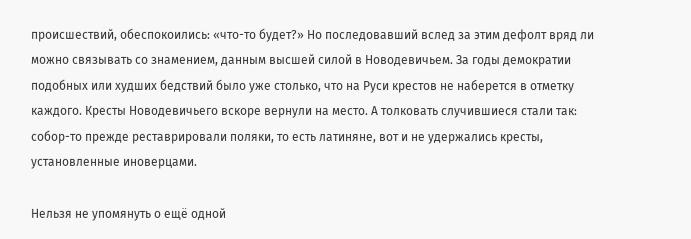происшествий, обеспокоились: «что-то будет?» Но последовавший вслед за этим дефолт вряд ли можно связывать со знамением, данным высшей силой в Новодевичьем. За годы демократии подобных или худших бедствий было уже столько, что на Руси крестов не наберется в отметку каждого. Кресты Новодевичьего вскоре вернули на место. А толковать случившиеся стали так: собор-то прежде реставрировали поляки, то есть латиняне, вот и не удержались кресты, установленные иноверцами.

Нельзя не упомянуть о ещё одной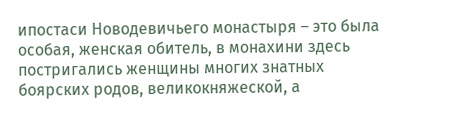ипостаси Новодевичьего монастыря – это была особая, женская обитель, в монахини здесь постригались женщины многих знатных боярских родов, великокняжеской, а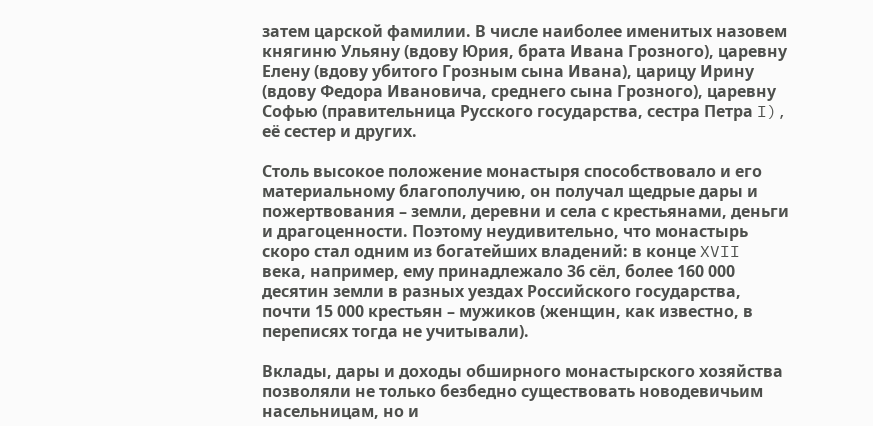затем царской фамилии. В числе наиболее именитых назовем княгиню Ульяну (вдову Юрия, брата Ивана Грозного), царевну Елену (вдову убитого Грозным сына Ивана), царицу Ирину (вдову Федора Ивановича, среднего сына Грозного), царевну Софью (правительница Русского государства, сестра Петра I), её сестер и других.

Столь высокое положение монастыря способствовало и его материальному благополучию, он получал щедрые дары и пожертвования – земли, деревни и села с крестьянами, деньги и драгоценности. Поэтому неудивительно, что монастырь скоро стал одним из богатейших владений: в конце XVII века, например, ему принадлежало 36 сёл, более 160 000 десятин земли в разных уездах Российского государства, почти 15 000 крестьян – мужиков (женщин, как известно, в переписях тогда не учитывали).

Вклады, дары и доходы обширного монастырского хозяйства позволяли не только безбедно существовать новодевичьим насельницам, но и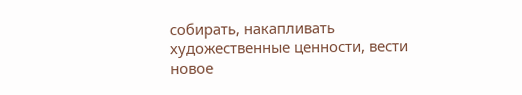собирать, накапливать художественные ценности, вести новое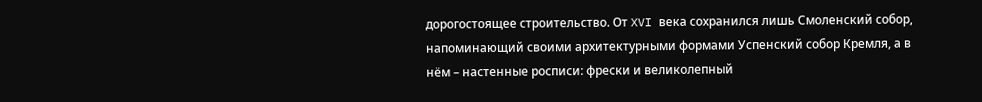дорогостоящее строительство. От XVI века сохранился лишь Смоленский собор, напоминающий своими архитектурными формами Успенский собор Кремля, а в нём – настенные росписи: фрески и великолепный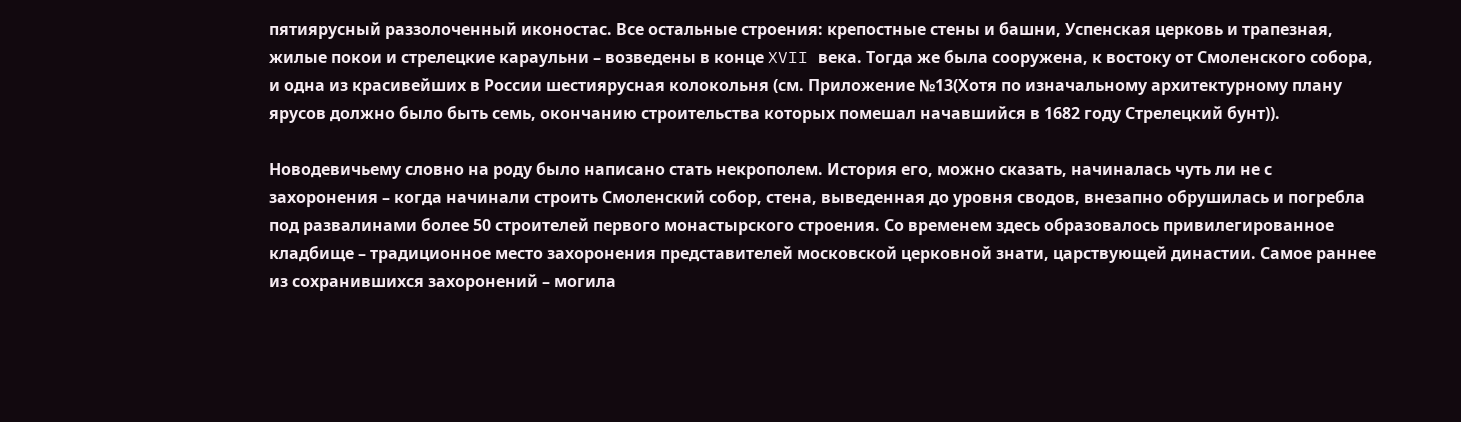пятиярусный раззолоченный иконостас. Все остальные строения: крепостные стены и башни, Успенская церковь и трапезная, жилые покои и стрелецкие караульни – возведены в конце XVII века. Тогда же была сооружена, к востоку от Смоленского собора, и одна из красивейших в России шестиярусная колокольня (см. Приложение №13(Хотя по изначальному архитектурному плану ярусов должно было быть семь, окончанию строительства которых помешал начавшийся в 1682 году Стрелецкий бунт)).

Новодевичьему словно на роду было написано стать некрополем. История его, можно сказать, начиналась чуть ли не с захоронения – когда начинали строить Смоленский собор, стена, выведенная до уровня сводов, внезапно обрушилась и погребла под развалинами более 50 строителей первого монастырского строения. Со временем здесь образовалось привилегированное кладбище – традиционное место захоронения представителей московской церковной знати, царствующей династии. Самое раннее из сохранившихся захоронений – могила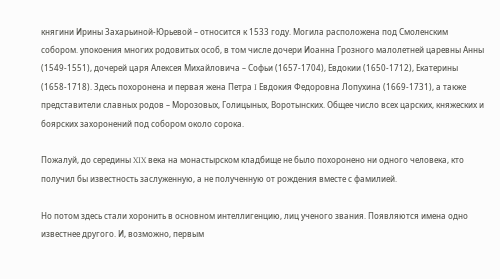княгини Ирины Захарьиной-Юрьевой – относится к 1533 году. Могила расположена под Смоленским собором. упокоения многих родовитых особ, в том числе дочери Иоанна Грозного малолетней царевны Анны (1549-1551), дочерей царя Алексея Михайловича – Софьи (1657-1704), Евдокии (1650-1712), Екатерины (1658-1718). Здесь похоронена и первая жена Петра I Евдокия Федоровна Лопухина (1669-1731), а также представители славных родов – Морозовых, Голицыных, Воротынских. Общее число всех царских, княжеских и боярских захоронений под собором около сорока.

Пожалуй, до середины XIX века на монастырском кладбище не было похоронено ни одного человека, кто получил бы известность заслуженную, а не полученную от рождения вместе с фамилией.

Но потом здесь стали хоронить в основном интеллигенцию, лиц ученого звания. Появляются имена одно известнее другого. И, возможно, первым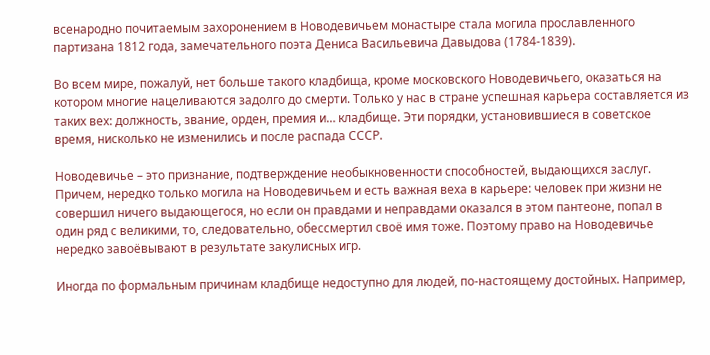всенародно почитаемым захоронением в Новодевичьем монастыре стала могила прославленного партизана 1812 года, замечательного поэта Дениса Васильевича Давыдова (1784-1839).

Во всем мире, пожалуй, нет больше такого кладбища, кроме московского Новодевичьего, оказаться на котором многие нацеливаются задолго до смерти. Только у нас в стране успешная карьера составляется из таких вех: должность, звание, орден, премия и… кладбище. Эти порядки, установившиеся в советское время, нисколько не изменились и после распада СССР.

Новодевичье – это признание, подтверждение необыкновенности способностей, выдающихся заслуг. Причем, нередко только могила на Новодевичьем и есть важная веха в карьере: человек при жизни не совершил ничего выдающегося, но если он правдами и неправдами оказался в этом пантеоне, попал в один ряд с великими, то, следовательно, обессмертил своё имя тоже. Поэтому право на Новодевичье нередко завоёвывают в результате закулисных игр.

Иногда по формальным причинам кладбище недоступно для людей, по-настоящему достойных. Например,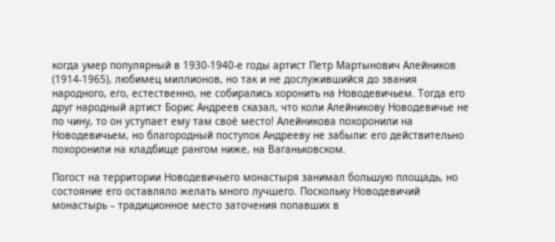когда умер популярный в 1930-1940-е годы артист Петр Мартынович Алейников (1914-1965), любимец миллионов, но так и не дослужившийся до звания народного, его, естественно, не собирались хоронить на Новодевичьем. Тогда его друг народный артист Борис Андреев сказал, что коли Алейникову Новодевичье не по чину, то он уступает ему там своё место! Алейникова похоронили на Новодевичьем, но благородный поступок Андрееву не забыли: его действительно похоронили на кладбище рангом ниже, на Ваганьковском.

Погост на территории Новодевичьего монастыря занимал большую площадь, но состояние его оставляло желать много лучшего. Поскольку Новодевичий монастырь – традиционное место заточения попавших в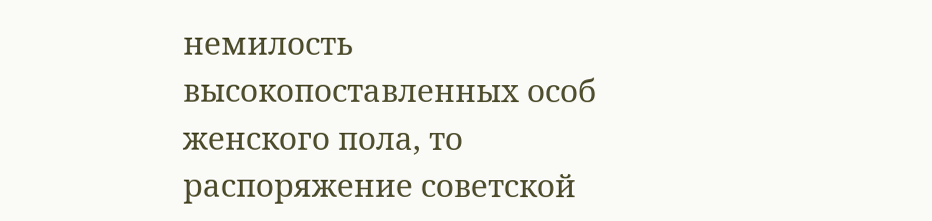немилость высокопоставленных особ женского пола, то распоряжение советской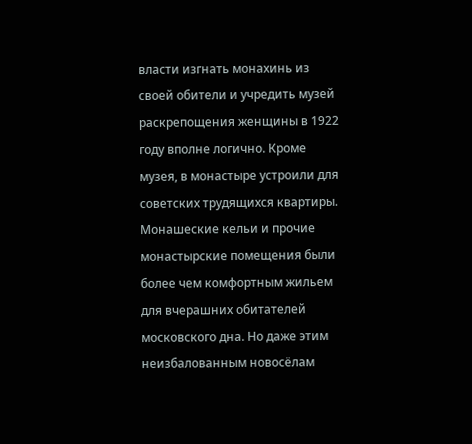власти изгнать монахинь из своей обители и учредить музей раскрепощения женщины в 1922 году вполне логично. Кроме музея, в монастыре устроили для советских трудящихся квартиры. Монашеские кельи и прочие монастырские помещения были более чем комфортным жильем для вчерашних обитателей московского дна. Но даже этим неизбалованным новосёлам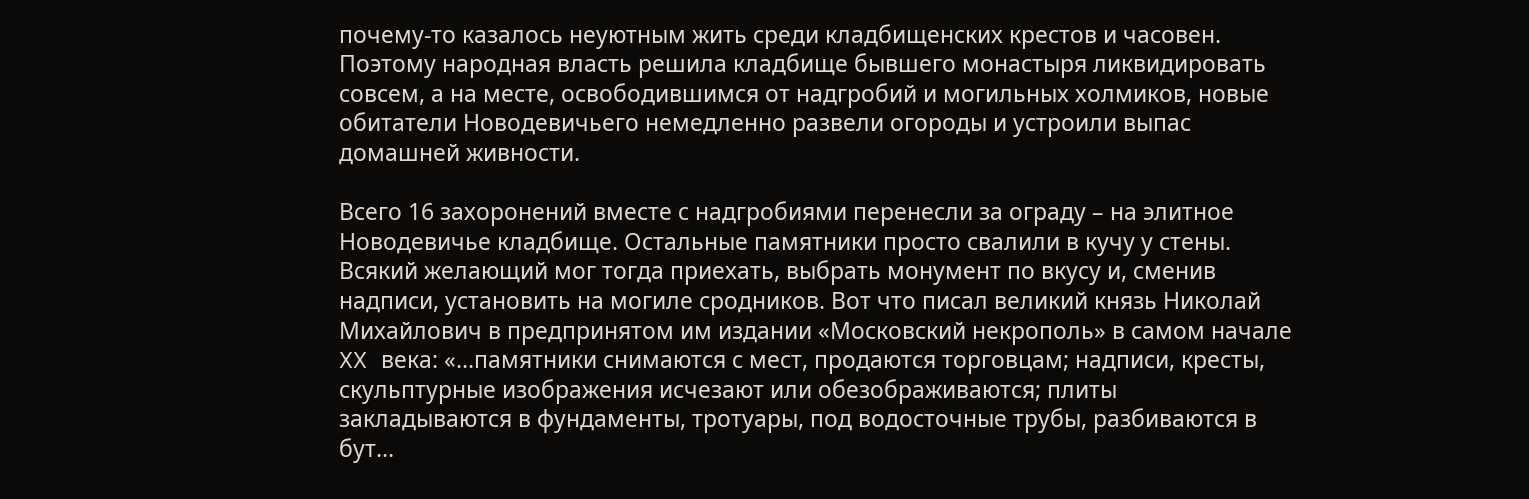почему-то казалось неуютным жить среди кладбищенских крестов и часовен. Поэтому народная власть решила кладбище бывшего монастыря ликвидировать совсем, а на месте, освободившимся от надгробий и могильных холмиков, новые обитатели Новодевичьего немедленно развели огороды и устроили выпас домашней живности.

Всего 16 захоронений вместе с надгробиями перенесли за ограду – на элитное Новодевичье кладбище. Остальные памятники просто свалили в кучу у стены. Всякий желающий мог тогда приехать, выбрать монумент по вкусу и, сменив надписи, установить на могиле сродников. Вот что писал великий князь Николай Михайлович в предпринятом им издании «Московский некрополь» в самом начале XX века: «…памятники снимаются с мест, продаются торговцам; надписи, кресты, скульптурные изображения исчезают или обезображиваются; плиты закладываются в фундаменты, тротуары, под водосточные трубы, разбиваются в бут…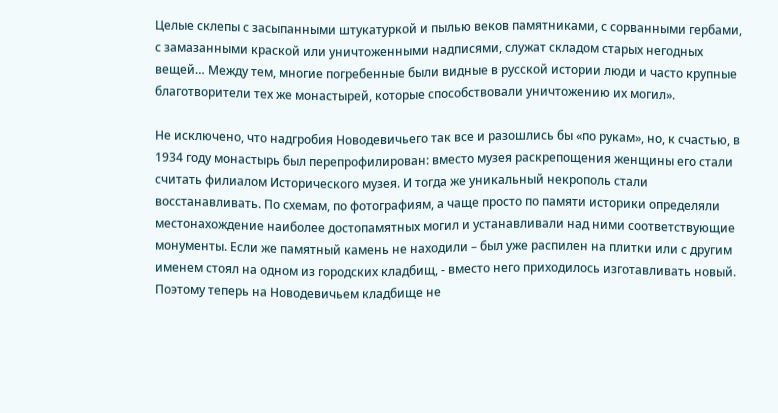Целые склепы с засыпанными штукатуркой и пылью веков памятниками, с сорванными гербами, с замазанными краской или уничтоженными надписями, служат складом старых негодных вещей… Между тем, многие погребенные были видные в русской истории люди и часто крупные благотворители тех же монастырей, которые способствовали уничтожению их могил».

Не исключено, что надгробия Новодевичьего так все и разошлись бы «по рукам», но, к счастью, в 1934 году монастырь был перепрофилирован: вместо музея раскрепощения женщины его стали считать филиалом Исторического музея. И тогда же уникальный некрополь стали восстанавливать. По схемам, по фотографиям, а чаще просто по памяти историки определяли местонахождение наиболее достопамятных могил и устанавливали над ними соответствующие монументы. Если же памятный камень не находили – был уже распилен на плитки или с другим именем стоял на одном из городских кладбищ, - вместо него приходилось изготавливать новый. Поэтому теперь на Новодевичьем кладбище не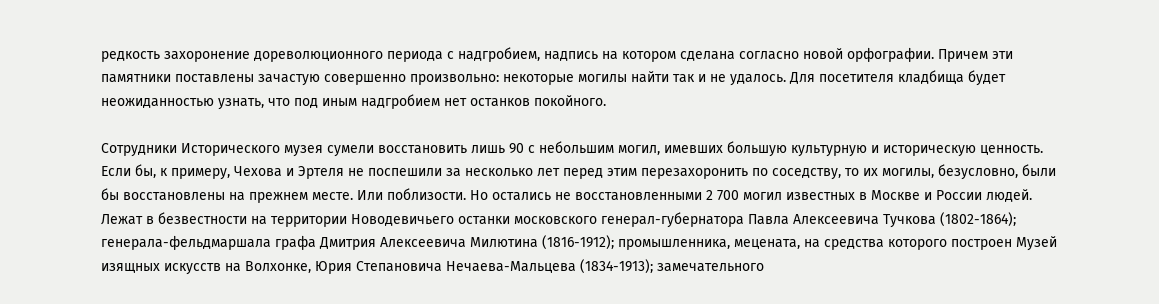редкость захоронение дореволюционного периода с надгробием, надпись на котором сделана согласно новой орфографии. Причем эти памятники поставлены зачастую совершенно произвольно: некоторые могилы найти так и не удалось. Для посетителя кладбища будет неожиданностью узнать, что под иным надгробием нет останков покойного.

Сотрудники Исторического музея сумели восстановить лишь 90 с небольшим могил, имевших большую культурную и историческую ценность. Если бы, к примеру, Чехова и Эртеля не поспешили за несколько лет перед этим перезахоронить по соседству, то их могилы, безусловно, были бы восстановлены на прежнем месте. Или поблизости. Но остались не восстановленными 2 700 могил известных в Москве и России людей. Лежат в безвестности на территории Новодевичьего останки московского генерал-губернатора Павла Алексеевича Тучкова (1802-1864); генерала-фельдмаршала графа Дмитрия Алексеевича Милютина (1816-1912); промышленника, мецената, на средства которого построен Музей изящных искусств на Волхонке, Юрия Степановича Нечаева-Мальцева (1834-1913); замечательного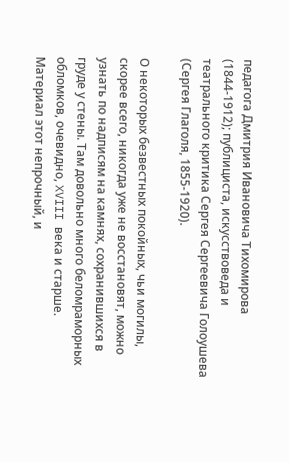педагога Дмитрия Ивановича Тихомирова (1844-1912); публициста, искусствоведа и театрального критика Сергея Сергеевича Голоушева (Сергея Глаголя, 1855-1920).

О некоторых безвестных покойных, чьи могилы, скорее всего, никогда уже не восстановят, можно узнать по надписям на камнях, сохранившихся в груде у стены. Там довольно много беломраморных обломков, очевидно, XVIII века и старше. Материал этот непрочный, и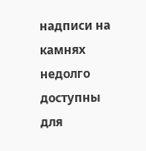надписи на камнях недолго доступны для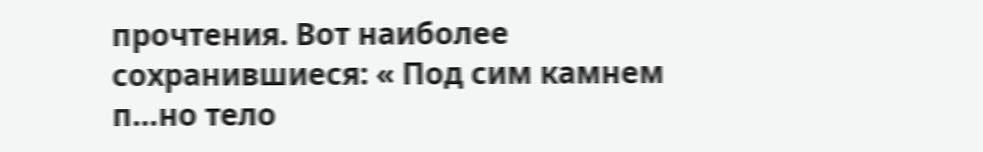прочтения. Вот наиболее сохранившиеся: « Под сим камнем п…но тело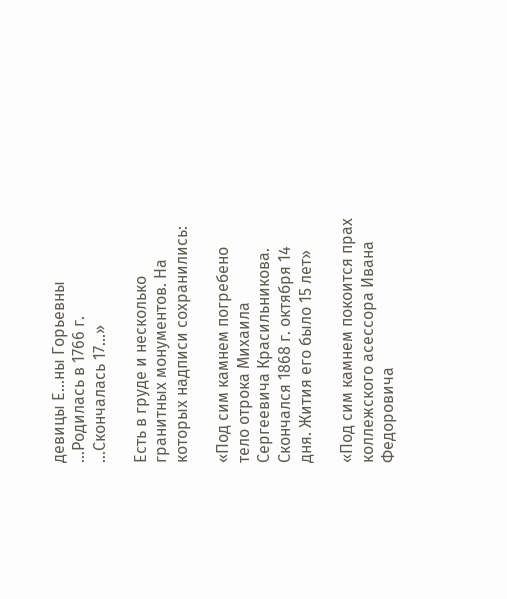девицы Е…ны Горьевны …Родилась в 1766 г. …Скончалась 17…»

Есть в груде и несколько гранитных монументов. На которых надписи сохранились:

«Под сим камнем погребено тело отрока Михаила Сергеевича Красильникова. Скончался 1868 г. октября 14 дня. Жития его было 15 лет»

«Под сим камнем покоится прах коллежского асессора Ивана Федоровича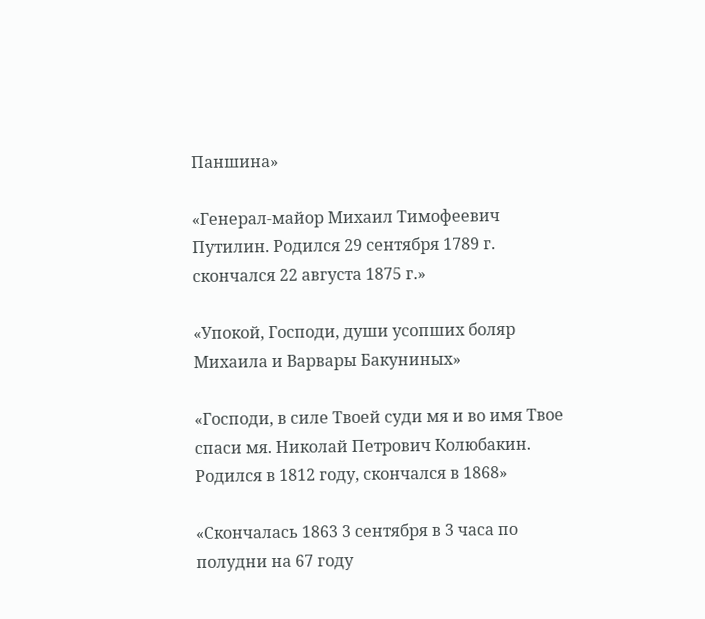Паншина»

«Генерал-майор Михаил Тимофеевич Путилин. Родился 29 сентября 1789 г. скончался 22 августа 1875 г.»

«Упокой, Господи, души усопших боляр Михаила и Варвары Бакуниных»

«Господи, в силе Твоей суди мя и во имя Твое спаси мя. Николай Петрович Колюбакин. Родился в 1812 году, скончался в 1868»

«Скончалась 1863 3 сентября в 3 часа по полудни на 67 году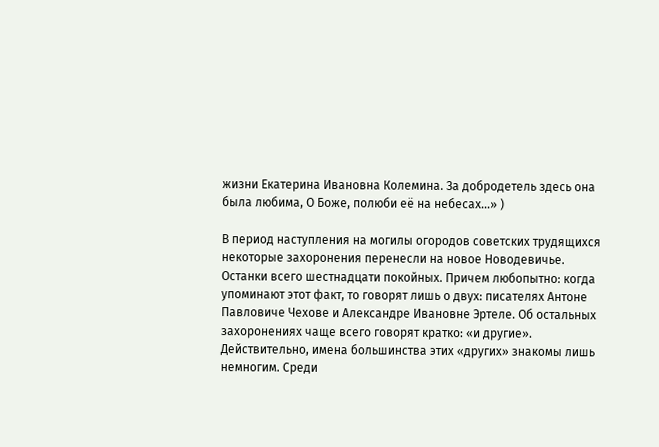жизни Екатерина Ивановна Колемина. За добродетель здесь она была любима, О Боже, полюби её на небесах…» )

В период наступления на могилы огородов советских трудящихся некоторые захоронения перенесли на новое Новодевичье. Останки всего шестнадцати покойных. Причем любопытно: когда упоминают этот факт, то говорят лишь о двух: писателях Антоне Павловиче Чехове и Александре Ивановне Эртеле. Об остальных захоронениях чаще всего говорят кратко: «и другие». Действительно, имена большинства этих «других» знакомы лишь немногим. Среди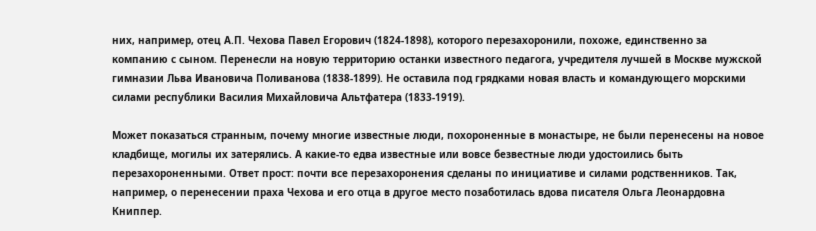них, например, отец А.П. Чехова Павел Егорович (1824-1898), которого перезахоронили, похоже, единственно за компанию с сыном. Перенесли на новую территорию останки известного педагога, учредителя лучшей в Москве мужской гимназии Льва Ивановича Поливанова (1838-1899). Не оставила под грядками новая власть и командующего морскими силами республики Василия Михайловича Альтфатера (1833-1919).

Может показаться странным, почему многие известные люди, похороненные в монастыре, не были перенесены на новое кладбище, могилы их затерялись. А какие-то едва известные или вовсе безвестные люди удостоились быть перезахороненными. Ответ прост: почти все перезахоронения сделаны по инициативе и силами родственников. Так, например, о перенесении праха Чехова и его отца в другое место позаботилась вдова писателя Ольга Леонардовна Книппер.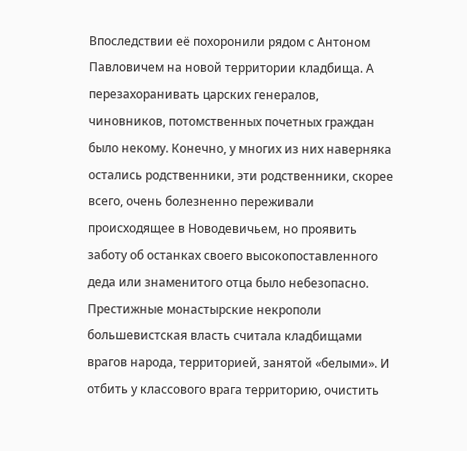Впоследствии её похоронили рядом с Антоном Павловичем на новой территории кладбища. А перезахоранивать царских генералов, чиновников, потомственных почетных граждан было некому. Конечно, у многих из них наверняка остались родственники, эти родственники, скорее всего, очень болезненно переживали происходящее в Новодевичьем, но проявить заботу об останках своего высокопоставленного деда или знаменитого отца было небезопасно. Престижные монастырские некрополи большевистская власть считала кладбищами врагов народа, территорией, занятой «белыми». И отбить у классового врага территорию, очистить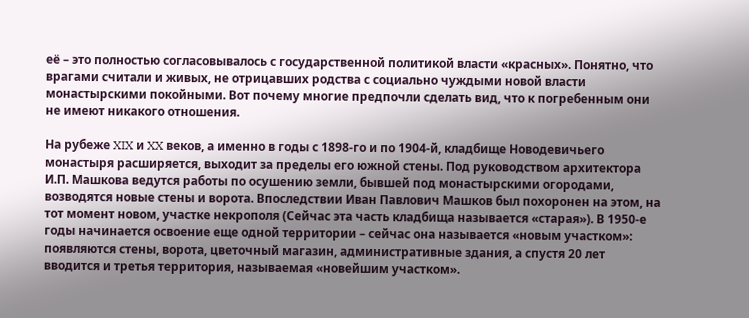её – это полностью согласовывалось с государственной политикой власти «красных». Понятно, что врагами считали и живых, не отрицавших родства с социально чуждыми новой власти монастырскими покойными. Вот почему многие предпочли сделать вид, что к погребенным они не имеют никакого отношения.

На рубеже XIX и XX веков, а именно в годы с 1898-го и по 1904-й, кладбище Новодевичьего монастыря расширяется, выходит за пределы его южной стены. Под руководством архитектора И.П. Машкова ведутся работы по осушению земли, бывшей под монастырскими огородами, возводятся новые стены и ворота. Впоследствии Иван Павлович Машков был похоронен на этом, на тот момент новом, участке некрополя (Сейчас эта часть кладбища называется «старая»). В 1950-е годы начинается освоение еще одной территории – сейчас она называется «новым участком»: появляются стены, ворота, цветочный магазин, административные здания, а спустя 20 лет вводится и третья территория, называемая «новейшим участком».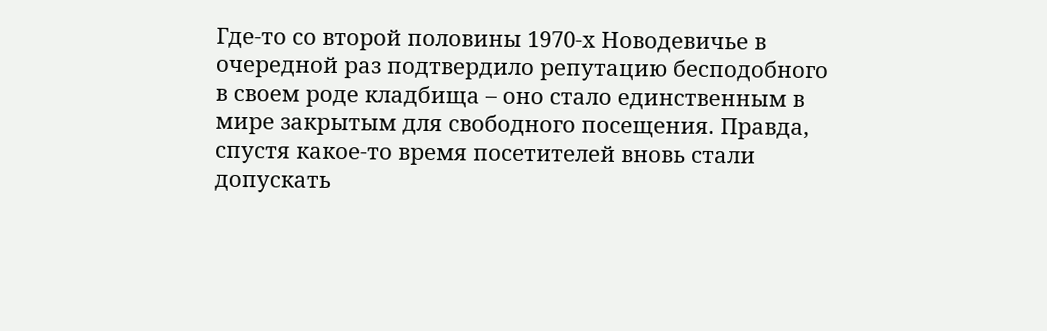Где-то со второй половины 1970-х Новодевичье в очередной раз подтвердило репутацию бесподобного в своем роде кладбища – оно стало единственным в мире закрытым для свободного посещения. Правда, спустя какое-то время посетителей вновь стали допускать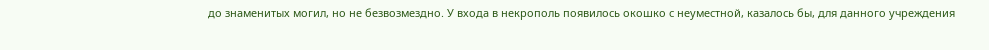до знаменитых могил, но не безвозмездно. У входа в некрополь появилось окошко с неуместной, казалось бы, для данного учреждения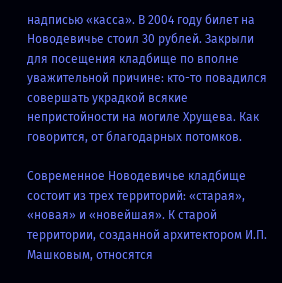надписью «касса». В 2004 году билет на Новодевичье стоил 30 рублей. Закрыли для посещения кладбище по вполне уважительной причине: кто-то повадился совершать украдкой всякие непристойности на могиле Хрущева. Как говорится, от благодарных потомков.

Современное Новодевичье кладбище состоит из трех территорий: «старая», «новая» и «новейшая». К старой территории, созданной архитектором И.П. Машковым, относятся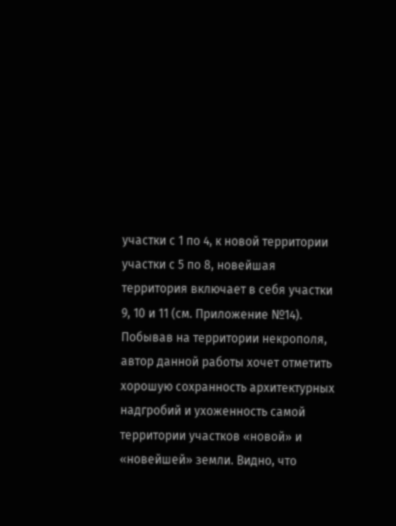участки с 1 по 4, к новой территории участки с 5 по 8, новейшая территория включает в себя участки 9, 10 и 11 (см. Приложение №14). Побывав на территории некрополя, автор данной работы хочет отметить хорошую сохранность архитектурных надгробий и ухоженность самой территории участков «новой» и «новейшей» земли. Видно, что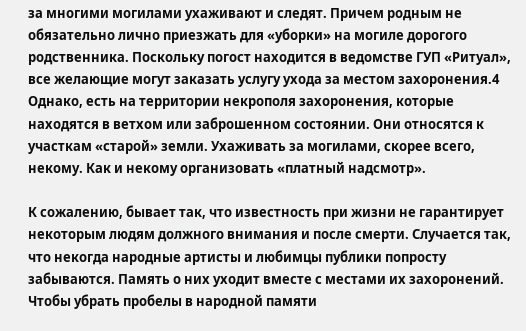за многими могилами ухаживают и следят. Причем родным не обязательно лично приезжать для «уборки» на могиле дорогого родственника. Поскольку погост находится в ведомстве ГУП «Ритуал», все желающие могут заказать услугу ухода за местом захоронения.4 Однако, есть на территории некрополя захоронения, которые находятся в ветхом или заброшенном состоянии. Они относятся к участкам «старой» земли. Ухаживать за могилами, скорее всего, некому. Как и некому организовать «платный надсмотр».

К сожалению, бывает так, что известность при жизни не гарантирует некоторым людям должного внимания и после смерти. Случается так, что некогда народные артисты и любимцы публики попросту забываются. Память о них уходит вместе с местами их захоронений. Чтобы убрать пробелы в народной памяти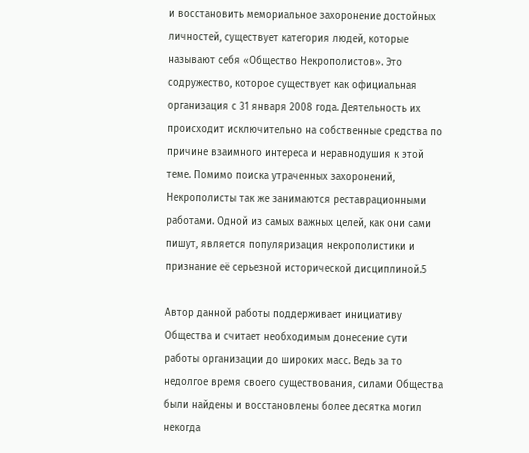и восстановить мемориальное захоронение достойных личностей, существует категория людей, которые называют себя «Общество Некрополистов». Это содружество, которое существует как официальная организация с 31 января 2008 года. Деятельность их происходит исключительно на собственные средства по причине взаимного интереса и неравнодушия к этой теме. Помимо поиска утраченных захоронений, Некрополисты так же занимаются реставрационными работами. Одной из самых важных целей, как они сами пишут, является популяризация некрополистики и признание её серьезной исторической дисциплиной.5

Автор данной работы поддерживает инициативу Общества и считает необходимым донесение сути работы организации до широких масс. Ведь за то недолгое время своего существования, силами Общества были найдены и восстановлены более десятка могил некогда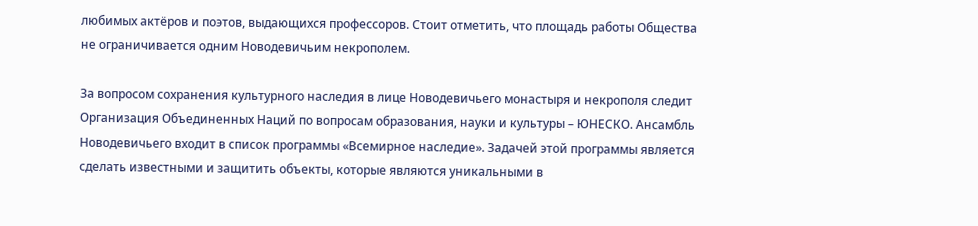любимых актёров и поэтов, выдающихся профессоров. Стоит отметить, что площадь работы Общества не ограничивается одним Новодевичьим некрополем.

За вопросом сохранения культурного наследия в лице Новодевичьего монастыря и некрополя следит Организация Объединенных Наций по вопросам образования, науки и культуры – ЮНЕСКО. Ансамбль Новодевичьего входит в список программы «Всемирное наследие». Задачей этой программы является сделать известными и защитить объекты, которые являются уникальными в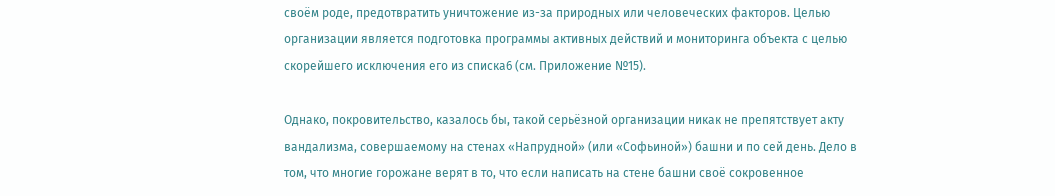своём роде, предотвратить уничтожение из-за природных или человеческих факторов. Целью организации является подготовка программы активных действий и мониторинга объекта с целью скорейшего исключения его из списка6 (см. Приложение №15).

Однако, покровительство, казалось бы, такой серьёзной организации никак не препятствует акту вандализма, совершаемому на стенах «Напрудной» (или «Софьиной») башни и по сей день. Дело в том, что многие горожане верят в то, что если написать на стене башни своё сокровенное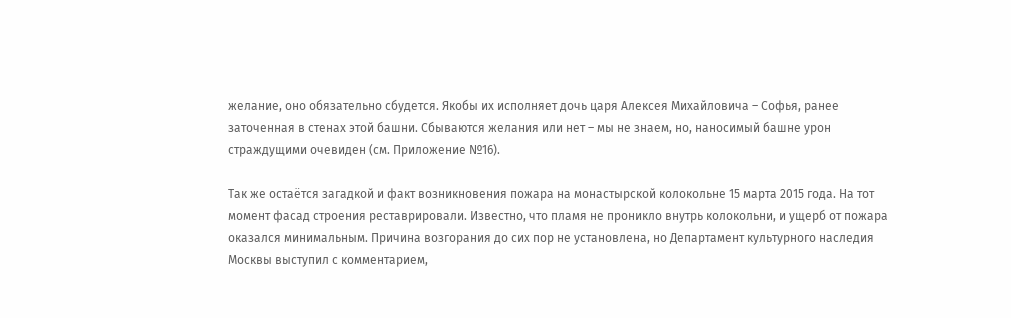желание, оно обязательно сбудется. Якобы их исполняет дочь царя Алексея Михайловича – Софья, ранее заточенная в стенах этой башни. Сбываются желания или нет – мы не знаем, но, наносимый башне урон страждущими очевиден (см. Приложение №16).

Так же остаётся загадкой и факт возникновения пожара на монастырской колокольне 15 марта 2015 года. На тот момент фасад строения реставрировали. Известно, что пламя не проникло внутрь колокольни, и ущерб от пожара оказался минимальным. Причина возгорания до сих пор не установлена, но Департамент культурного наследия Москвы выступил с комментарием,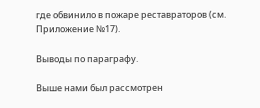где обвинило в пожаре реставраторов (см. Приложение №17).

Выводы по параграфу.

Выше нами был рассмотрен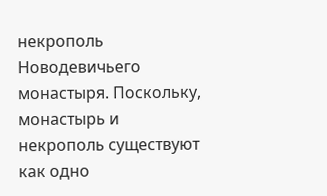некрополь Новодевичьего монастыря. Поскольку, монастырь и некрополь существуют как одно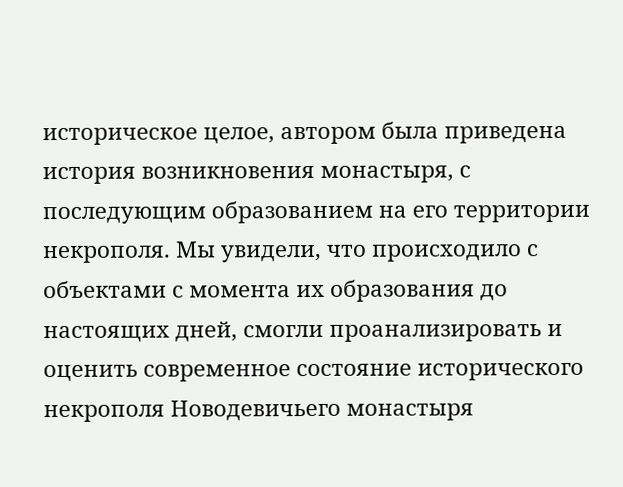историческое целое, автором была приведена история возникновения монастыря, с последующим образованием на его территории некрополя. Мы увидели, что происходило с объектами с момента их образования до настоящих дней, смогли проанализировать и оценить современное состояние исторического некрополя Новодевичьего монастыря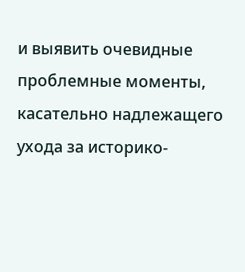и выявить очевидные проблемные моменты, касательно надлежащего ухода за историко-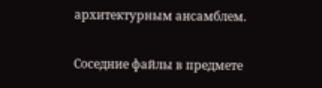архитектурным ансамблем.

Соседние файлы в предмете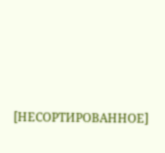[НЕСОРТИРОВАННОЕ]